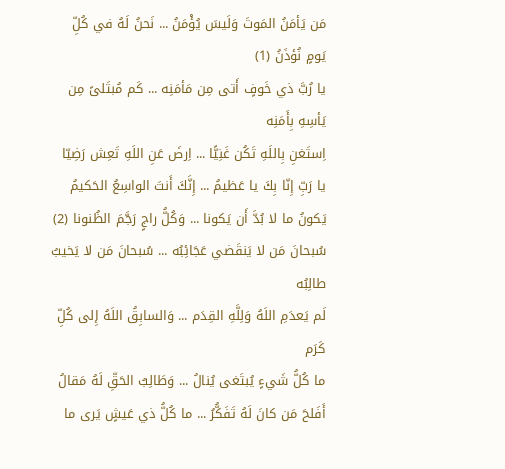مَن يَأمَنُ المَوتَ وَلَيسَ يُؤْمَنُ ... نَحنُ لَهُ في كُلِّ يَومٍ نُؤذَنُ (1)
يا رُبَّ ذي خَوفٍ أَتى مِن مَأمَنِه ... كَم مُبتَلىً مِن يَأسِهِ بِأَمَنِه
اِستَغنِ بِاللَهِ تَكُن غَنِيًّا ... اِرضَ عَنِ اللَهِ تَعِش رَضِيّا
يا رَبِّ إِنّا بِكَ يا عَظيمُ ... إِنَّكَ أَنتَ الواسِعُ الحَكيمُ
يَكونُ ما لا بُدَّ أَن يَكونا ... وَكُلُّ راجٍ رَجَّمَ الظُنونا (2)
سُبحانَ مَن لا يَنقَضي عَجَائِبُه ... سُبحانَ مَن لا يَخيبُ طالِبُه
لَم يَعدَمِ اللَهُ وَلِلَّهِ القِدَم ... وَالسابِقُ اللَهُ إِلى كُلِّ كَرَم
ما كُلُّ شَيءٍ يُبتَغى يُنالُ ... وَطَالِبُ الحَقِّ لَهُ مَقالُ
أَفَلحَ مَن كانَ لَهُ تَفَكُّرُ ... ما كُلُّ ذي عَيشٍ يَرى ما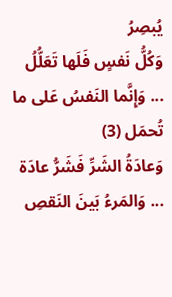يُبصِرُ
وَكُلُّ نَفسٍ فَلَها تَعَلُّلُ ... وَإِنَّما النَفسُ عَلى ما تُحمَل (3)
وَعادَةُ الشَرِّ فَشَرُّ عادَة ... وَالمَرءُ بَينَ النَقصِ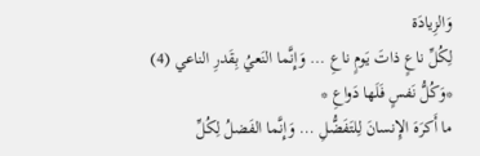وَالزِيادَة
لِكُلِّ ناعٍ ذاتَ يَومٍ ناعِ ... وَإِنَّما النَعيُ بِقَدرِ الناعي (4)
*وَكُلُّ نَفسٍ فَلَها دَواعِ *
ما أَكرَهَ الإِنسانَ لِلتَفَضُّلِ ... وَإِنَّما الفَضلُ لِكُلِّ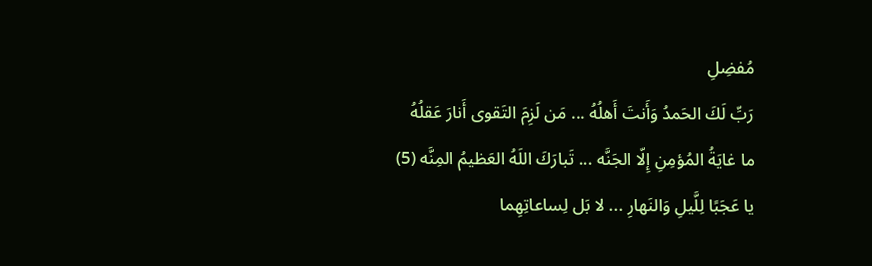مُفضِلِ
رَبِّ لَكَ الحَمدُ وَأَنتَ أَهلُهُ ... مَن لَزِمَ التَقوى أَنارَ عَقلُهُ
ما غايَةُ المُؤمِنِ إِلّا الجَنَّه ... تَبارَكَ اللَهُ العَظيمُ المِنَّه (5)
يا عَجَبًا لِلَّيلِ وَالنَهارِ ... لا بَل لِساعاتِهِما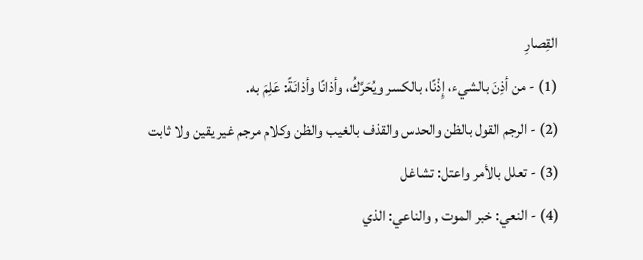القِصارِ
(1) - من أذِنَ بالشيء، إِذْنًا، بالكسر ويُحَرَّكُ، وأذانًا وأذانَةً: عَلِمَ به.
(2) - الرجم القول بالظن والحدس والقذف بالغيب والظن وكلام مرجم غير يقين ولا ثابت
(3) - تعلل بالأمر واعتل: تشاغل
(4) - النعي: خبر الموت , والناعي: الذي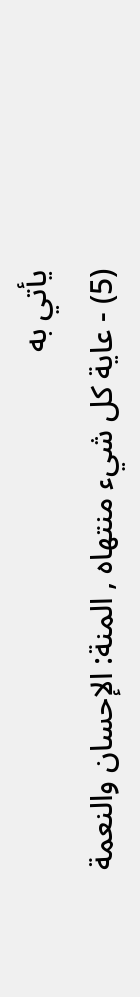يأتي به
(5) - عاية كل شيء منتهاه , المنة: الإحسان والنعمة